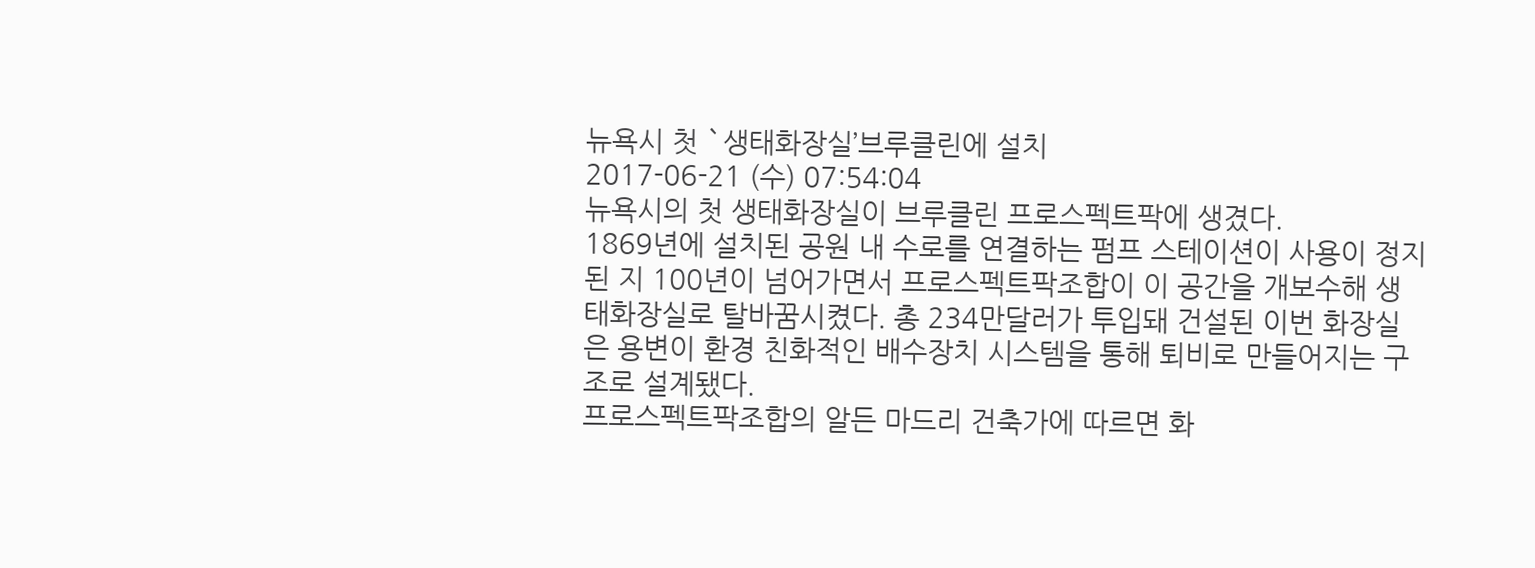뉴욕시 첫 `생태화장실’브루클린에 설치
2017-06-21 (수) 07:54:04
뉴욕시의 첫 생태화장실이 브루클린 프로스펙트팍에 생겼다.
1869년에 설치된 공원 내 수로를 연결하는 펌프 스테이션이 사용이 정지된 지 100년이 넘어가면서 프로스펙트팍조합이 이 공간을 개보수해 생태화장실로 탈바꿈시켰다. 총 234만달러가 투입돼 건설된 이번 화장실은 용변이 환경 친화적인 배수장치 시스템을 통해 퇴비로 만들어지는 구조로 설계됐다.
프로스펙트팍조합의 알든 마드리 건축가에 따르면 화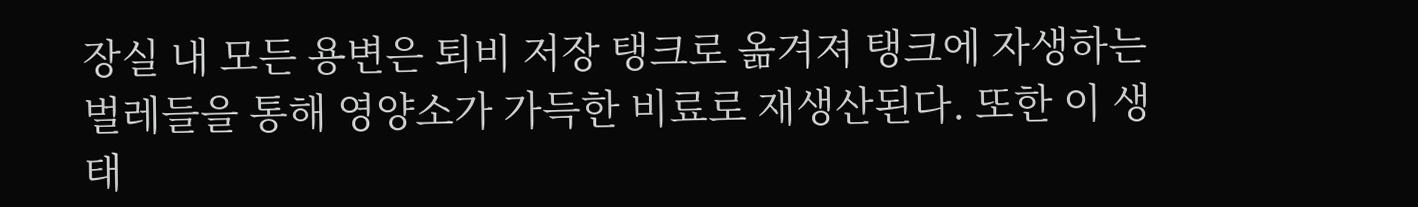장실 내 모든 용변은 퇴비 저장 탱크로 옮겨져 탱크에 자생하는 벌레들을 통해 영양소가 가득한 비료로 재생산된다. 또한 이 생태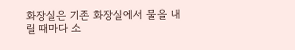화장실은 기존 화장실에서 물을 내릴 때마다 소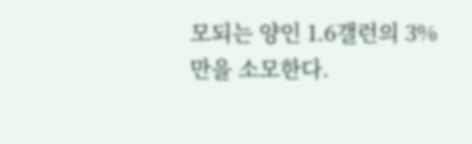모되는 양인 1.6갤런의 3%만을 소모한다.